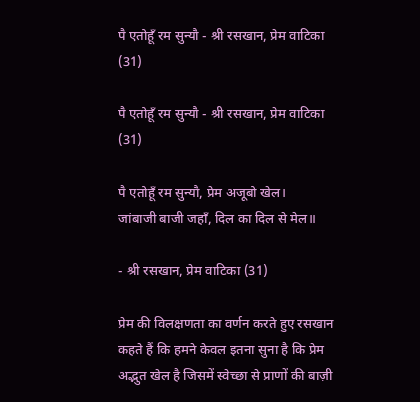पै एतोहूँ रम सुन्यौ - श्री रसखान, प्रेम वाटिका (31)

पै एतोहूँ रम सुन्यौ - श्री रसखान, प्रेम वाटिका (31)

पै एतोहूँ रम सुन्यौ, प्रेम अजूबो खेल।
जांबाजी बाजी जहाँ, दिल का दिल से मेल॥

- श्री रसखान, प्रेम वाटिका (31)

प्रेम की विलक्षणता का वर्णन करते हुए रसखान कहते हैं कि हमने केवल इतना सुना है कि प्रेम अद्भुत खेल है जिसमें स्वेच्छा से प्राणों की बाज़ी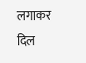लगाकर दिल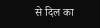से दिल का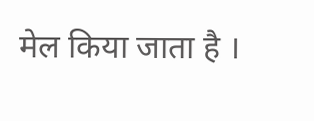मेल किया जाता है ।